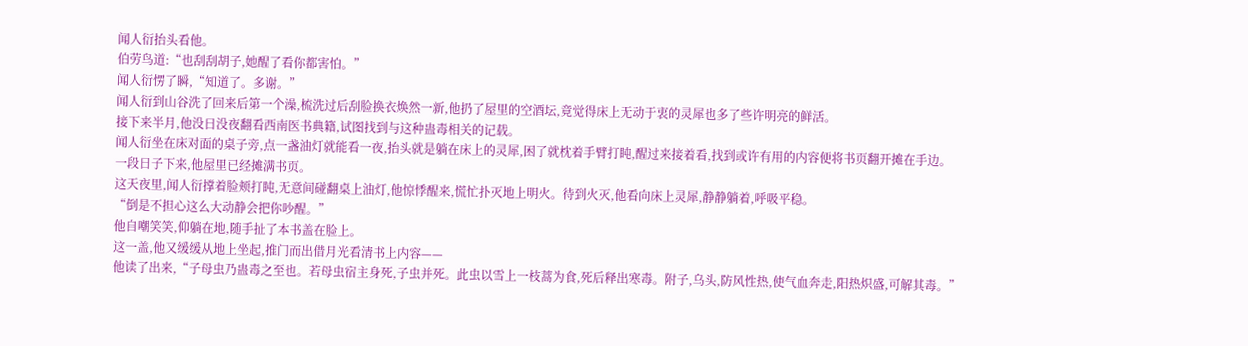闻人衍抬头看他。
伯劳鸟道:“也刮刮胡子,她醒了看你都害怕。”
闻人衍愣了瞬,“知道了。多谢。”
闻人衍到山谷洗了回来后第一个澡,梳洗过后刮脸换衣焕然一新,他扔了屋里的空酒坛,竟觉得床上无动于衷的灵犀也多了些许明亮的鲜活。
接下来半月,他没日没夜翻看西南医书典籍,试图找到与这种蛊毒相关的记载。
闻人衍坐在床对面的桌子旁,点一盏油灯就能看一夜,抬头就是躺在床上的灵犀,困了就枕着手臂打盹,醒过来接着看,找到或许有用的内容便将书页翻开摊在手边。
一段日子下来,他屋里已经摊满书页。
这天夜里,闻人衍撑着脸颊打盹,无意间碰翻桌上油灯,他惊悸醒来,慌忙扑灭地上明火。待到火灭,他看向床上灵犀,静静躺着,呼吸平稳。
“倒是不担心这么大动静会把你吵醒。”
他自嘲笑笑,仰躺在地,随手扯了本书盖在脸上。
这一盖,他又缓缓从地上坐起,推门而出借月光看清书上内容——
他读了出来,“子母虫乃蛊毒之至也。若母虫宿主身死,子虫并死。此虫以雪上一枝蒿为食,死后释出寒毒。附子,乌头,防风性热,使气血奔走,阳热炽盛,可解其毒。”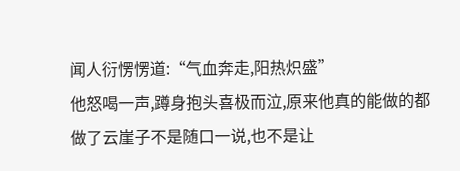闻人衍愣愣道:“气血奔走,阳热炽盛”
他怒喝一声,蹲身抱头喜极而泣,原来他真的能做的都做了云崖子不是随口一说,也不是让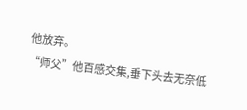他放弃。
“师父”他百感交集,垂下头去无奈低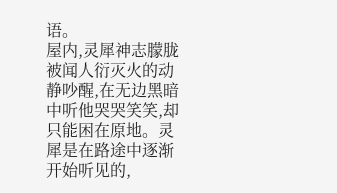语。
屋内,灵犀神志朦胧被闻人衍灭火的动静吵醒,在无边黑暗中听他哭哭笑笑,却只能困在原地。灵犀是在路途中逐渐开始听见的,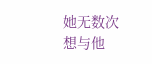她无数次想与他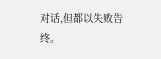对话,但都以失败告终。